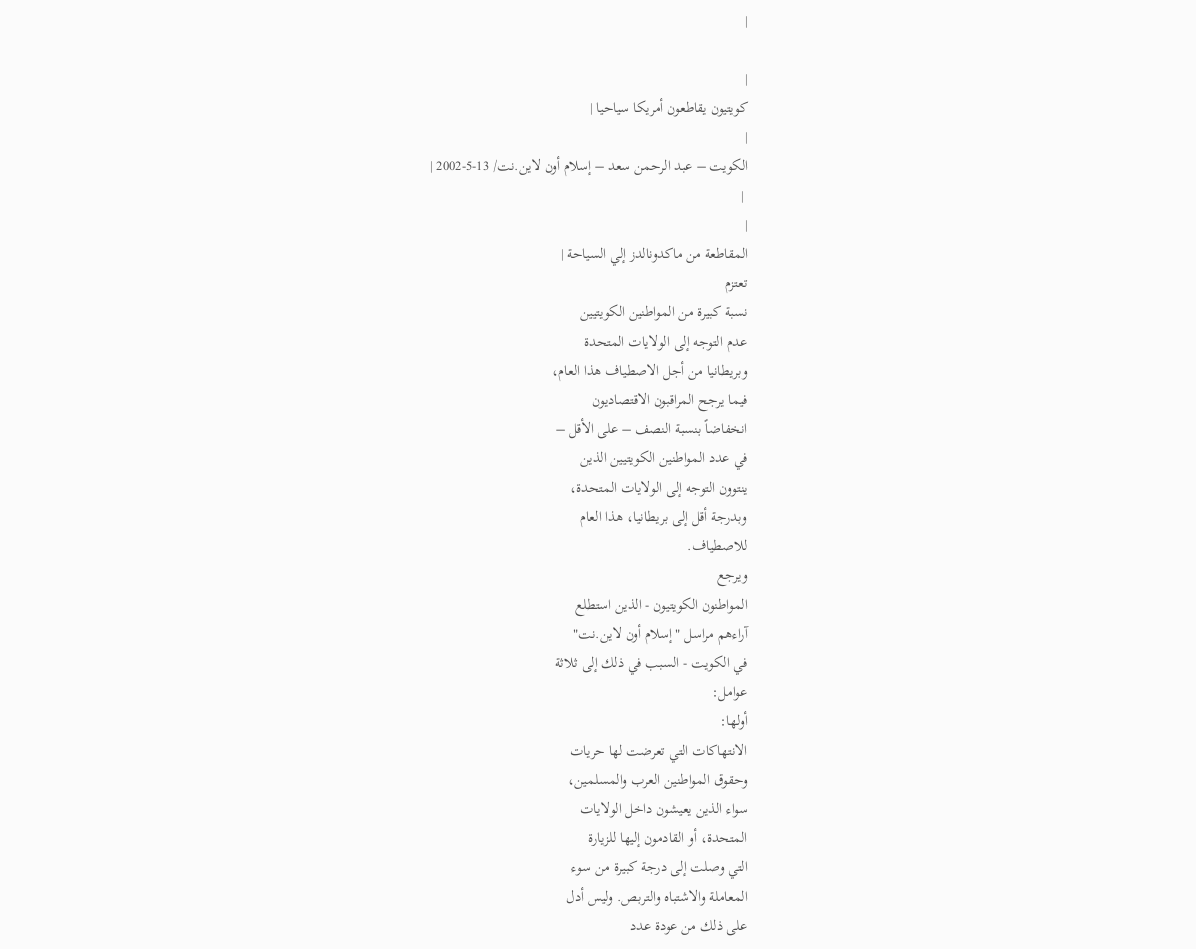|

|
كويتيون يقاطعون أمريكا سياحيا |
|
الكويت – عبد الرحمن سعد – إسلام أون لاين.نت/ 13-5-2002 |
 |
|
المقاطعة من ماكدونالدز إلي السياحة |
تعتزم
نسبة كبيرة من المواطنين الكويتيين
عدم التوجه إلى الولايات المتحدة
وبريطانيا من أجل الاصطياف هذا العام،
فيما يرجح المراقبون الاقتصاديون
انخفاضاً بنسبة النصف – على الأقل –
في عدد المواطنين الكويتيين الذين
ينتوون التوجه إلى الولايات المتحدة،
وبدرجة أقل إلى بريطانيا، هذا العام
للاصطياف.
ويرجع
المواطنون الكويتيون - الذين استطلع
آراءهم مراسل "إسلام أون لاين.نت"
في الكويت - السبب في ذلك إلى ثلاثة
عوامل:
أولها:
الانتهاكات التي تعرضت لها حريات
وحقوق المواطنين العرب والمسلمين،
سواء الذين يعيشون داخل الولايات
المتحدة، أو القادمون إليها للزيارة
التي وصلت إلى درجة كبيرة من سوء
المعاملة والاشتباه والتربص. وليس أدل
على ذلك من عودة عدد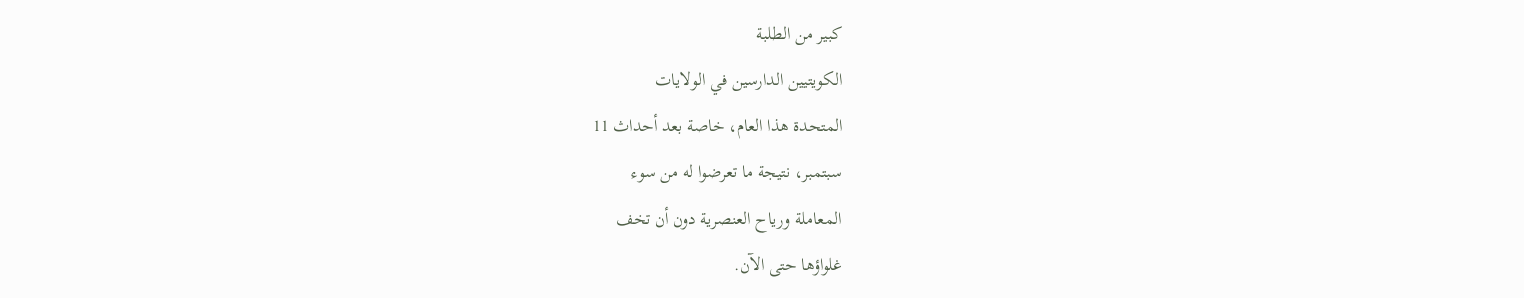كبير من الطلبة
الكويتيين الدارسين في الولايات
المتحدة هذا العام، خاصة بعد أحداث 11
سبتمبر، نتيجة ما تعرضوا له من سوء
المعاملة ورياح العنصرية دون أن تخف
غلواؤها حتى الآن.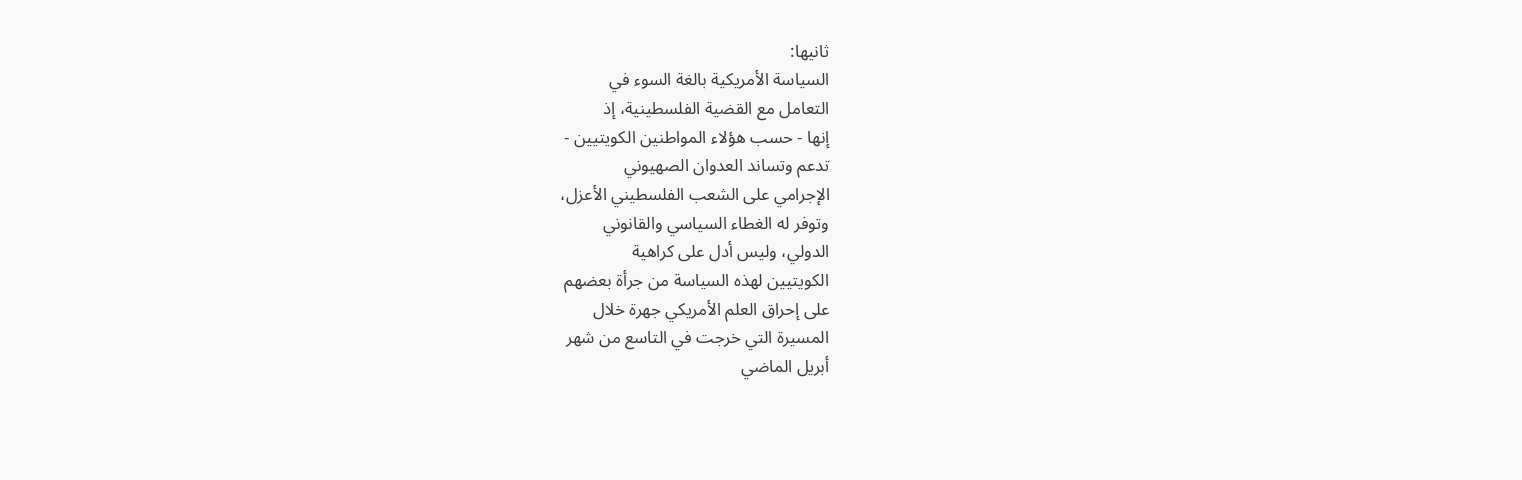ثانيها:
السياسة الأمريكية بالغة السوء في
التعامل مع القضية الفلسطينية، إذ
إنها - حسب هؤلاء المواطنين الكويتيين -
تدعم وتساند العدوان الصهيوني
الإجرامي على الشعب الفلسطيني الأعزل،
وتوفر له الغطاء السياسي والقانوني
الدولي، وليس أدل على كراهية
الكويتيين لهذه السياسة من جرأة بعضهم
على إحراق العلم الأمريكي جهرة خلال
المسيرة التي خرجت في التاسع من شهر
أبريل الماضي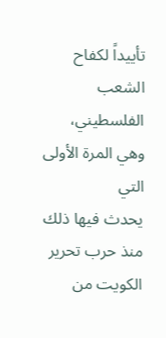تأييداً لكفاح الشعب
الفلسطيني، وهي المرة الأولى التي
يحدث فيها ذلك منذ حرب تحرير الكويت من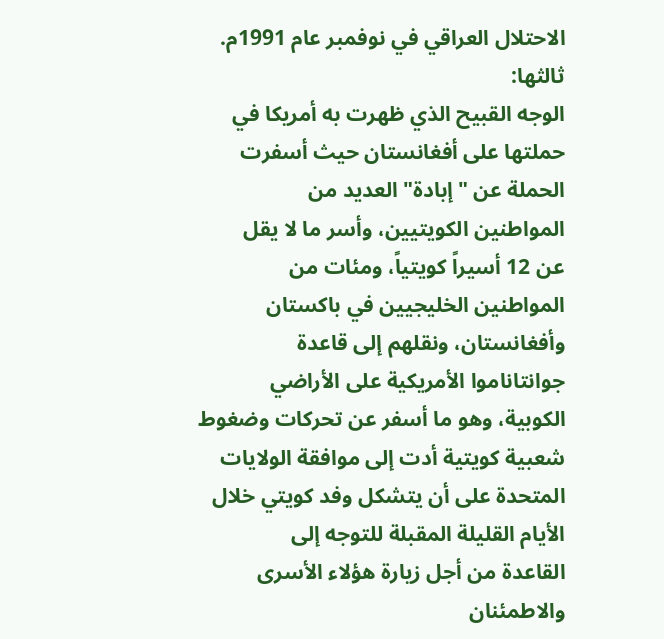الاحتلال العراقي في نوفمبر عام 1991م.
ثالثها:
الوجه القبيح الذي ظهرت به أمريكا في
حملتها على أفغانستان حيث أسفرت
الحملة عن "إبادة" العديد من
المواطنين الكويتيين، وأسر ما لا يقل
عن 12 أسيراً كويتياً، ومئات من
المواطنين الخليجيين في باكستان
وأفغانستان، ونقلهم إلى قاعدة
جوانتاناموا الأمريكية على الأراضي
الكوبية، وهو ما أسفر عن تحركات وضغوط
شعبية كويتية أدت إلى موافقة الولايات
المتحدة على أن يتشكل وفد كويتي خلال
الأيام القليلة المقبلة للتوجه إلى
القاعدة من أجل زيارة هؤلاء الأسرى
والاطمئنان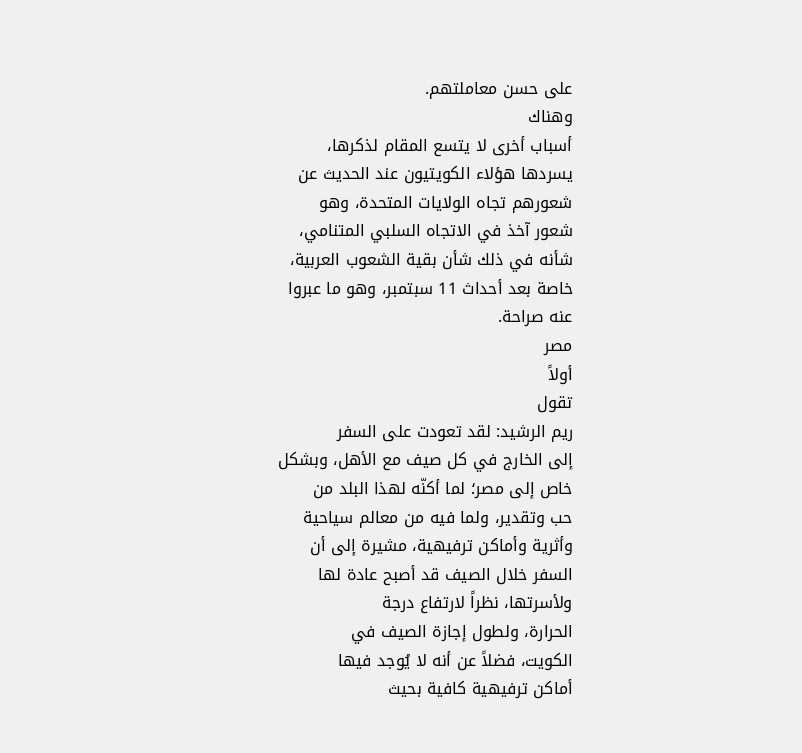على حسن معاملتهم.
وهناك
أسباب أخرى لا يتسع المقام لذكرها،
يسردها هؤلاء الكويتيون عند الحديث عن
شعورهم تجاه الولايات المتحدة، وهو
شعور آخذ في الاتجاه السلبي المتنامي،
شأنه في ذلك شأن بقية الشعوب العربية،
خاصة بعد أحداث 11 سبتمبر، وهو ما عبروا
عنه صراحة.
مصر
أولاً
تقول
ريم الرشيد: لقد تعودت على السفر
إلى الخارج في كل صيف مع الأهل، وبشكل
خاص إلى مصر؛ لما أكنّه لهذا البلد من
حب وتقدير، ولما فيه من معالم سياحية
وأثرية وأماكن ترفيهية، مشيرة إلى أن
السفر خلال الصيف قد أصبح عادة لها
ولأسرتها، نظراً لارتفاع درجة
الحرارة، ولطول إجازة الصيف في
الكويت، فضلاً عن أنه لا يُوجد فيها
أماكن ترفيهية كافية بحيث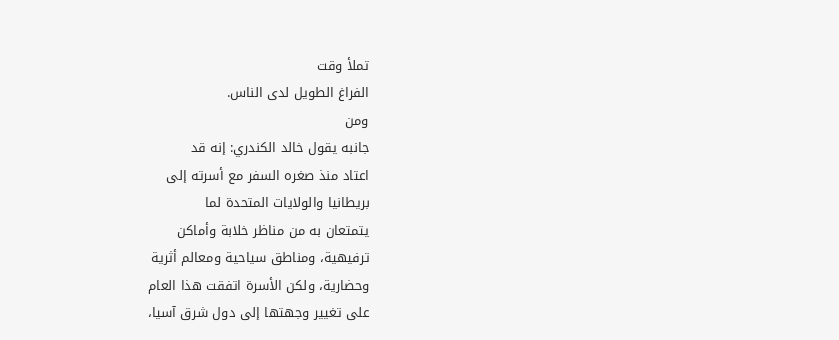تملأ وقت
الفراغ الطويل لدى الناس.
ومن
جانبه يقول خالد الكندري: إنه قد
اعتاد منذ صغره السفر مع أسرته إلى
بريطانيا والولايات المتحدة لما
يتمتعان به من مناظر خلابة وأماكن
ترفيهية، ومناطق سياحية ومعالم أثرية
وحضارية، ولكن الأسرة اتفقت هذا العام
على تغيير وجهتها إلى دول شرق آسيا،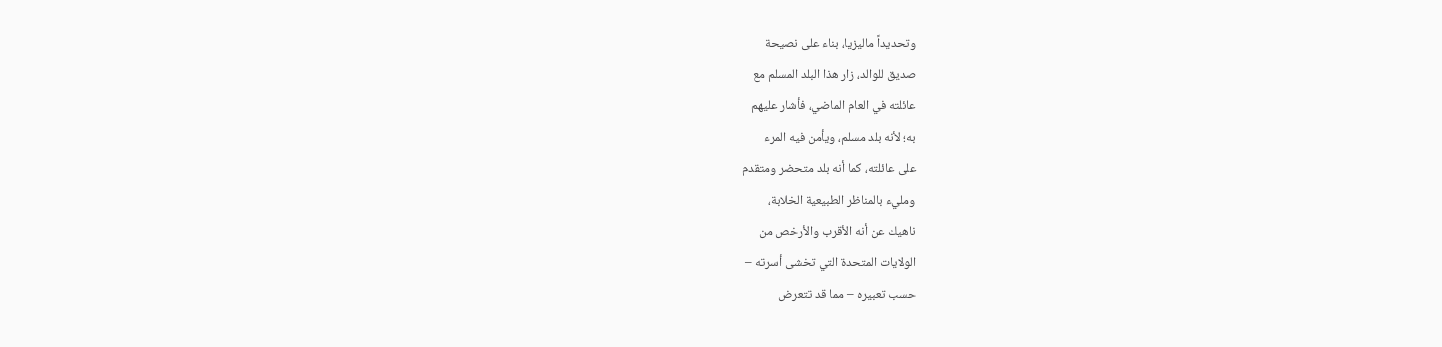وتحديداً ماليزيا، بناء على نصيحة
صديق للوالد، زار هذا البلد المسلم مع
عائلته في العام الماضي، فأشار عليهم
به؛ لأنه بلد مسلم، ويأمن فيه المرء
على عائلته، كما أنه بلد متحضر ومتقدم
ومليء بالمناظر الطبيعية الخلابة،
ناهيك عن أنه الأقرب والأرخص من
الولايات المتحدة التي تخشى أسرته –
حسب تعبيره – مما قد تتعرض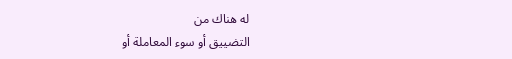له هناك من
التضييق أو سوء المعاملة أو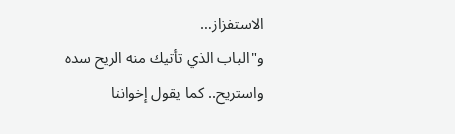الاستفزاز…
و"الباب الذي تأتيك منه الريح سده
واستريح.. كما يقول إخواننا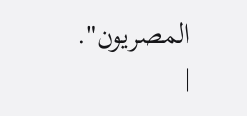المصريون".
|